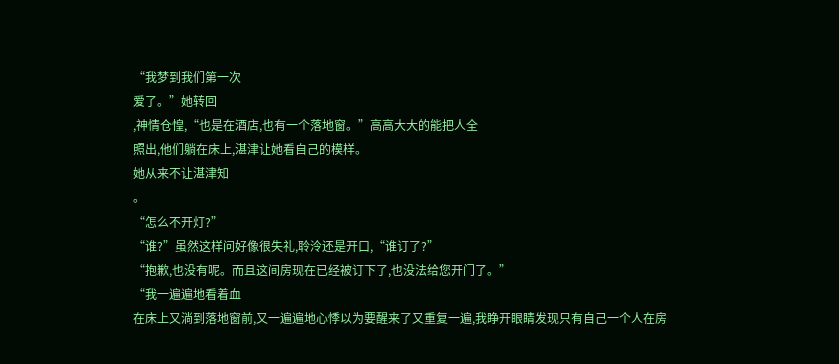“我梦到我们第一次
爱了。”她转回
,神情仓惶,“也是在酒店,也有一个落地窗。”高高大大的能把人全
照出,他们躺在床上,湛津让她看自己的模样。
她从来不让湛津知
。
“怎么不开灯?”
“谁?”虽然这样问好像很失礼,聆泠还是开口,“谁订了?”
“抱歉,也没有呢。而且这间房现在已经被订下了,也没法给您开门了。”
“我一遍遍地看着血
在床上又淌到落地窗前,又一遍遍地心悸以为要醒来了又重复一遍,我睁开眼睛发现只有自己一个人在房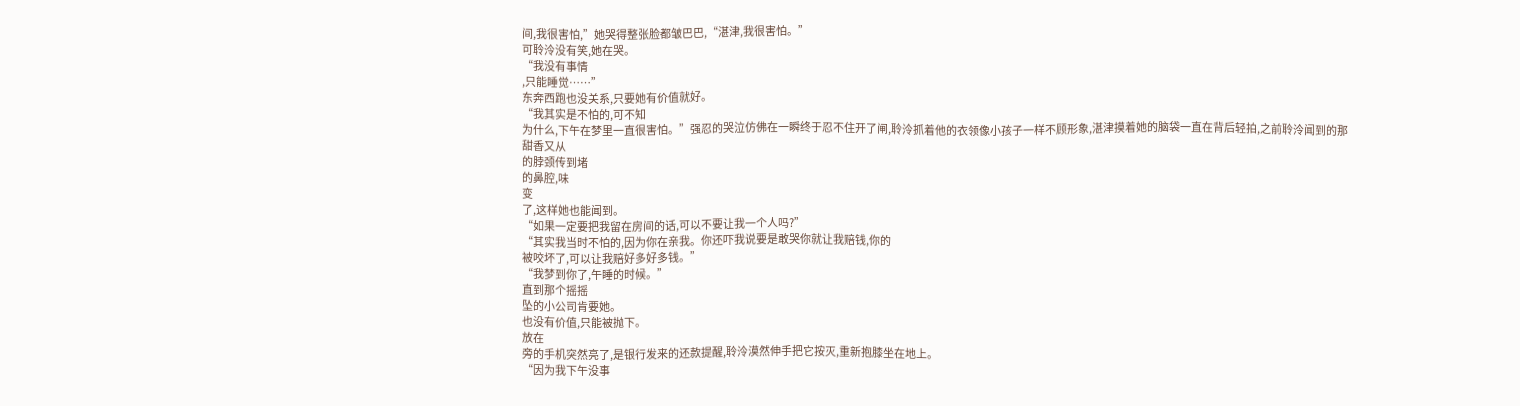间,我很害怕,”她哭得整张脸都皱巴巴,“湛津,我很害怕。”
可聆泠没有笑,她在哭。
“我没有事情
,只能睡觉……”
东奔西跑也没关系,只要她有价值就好。
“我其实是不怕的,可不知
为什么,下午在梦里一直很害怕。”强忍的哭泣仿佛在一瞬终于忍不住开了闸,聆泠抓着他的衣领像小孩子一样不顾形象,湛津摸着她的脑袋一直在背后轻拍,之前聆泠闻到的那
甜香又从
的脖颈传到堵
的鼻腔,味
变
了,这样她也能闻到。
“如果一定要把我留在房间的话,可以不要让我一个人吗?”
“其实我当时不怕的,因为你在亲我。你还吓我说要是敢哭你就让我赔钱,你的
被咬坏了,可以让我赔好多好多钱。”
“我梦到你了,午睡的时候。”
直到那个摇摇
坠的小公司肯要她。
也没有价值,只能被抛下。
放在
旁的手机突然亮了,是银行发来的还款提醒,聆泠漠然伸手把它按灭,重新抱膝坐在地上。
“因为我下午没事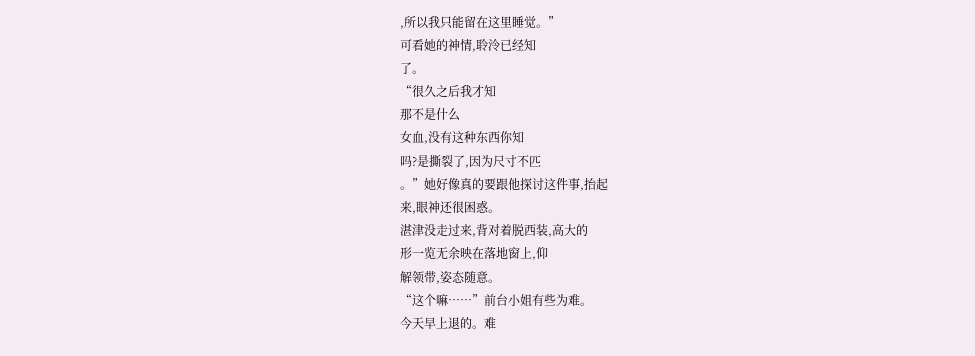,所以我只能留在这里睡觉。”
可看她的神情,聆泠已经知
了。
“很久之后我才知
那不是什么
女血,没有这种东西你知
吗?是撕裂了,因为尺寸不匹
。”她好像真的要跟他探讨这件事,抬起
来,眼神还很困惑。
湛津没走过来,背对着脱西装,高大的
形一览无余映在落地窗上,仰
解领带,姿态随意。
“这个嘛……”前台小姐有些为难。
今天早上退的。难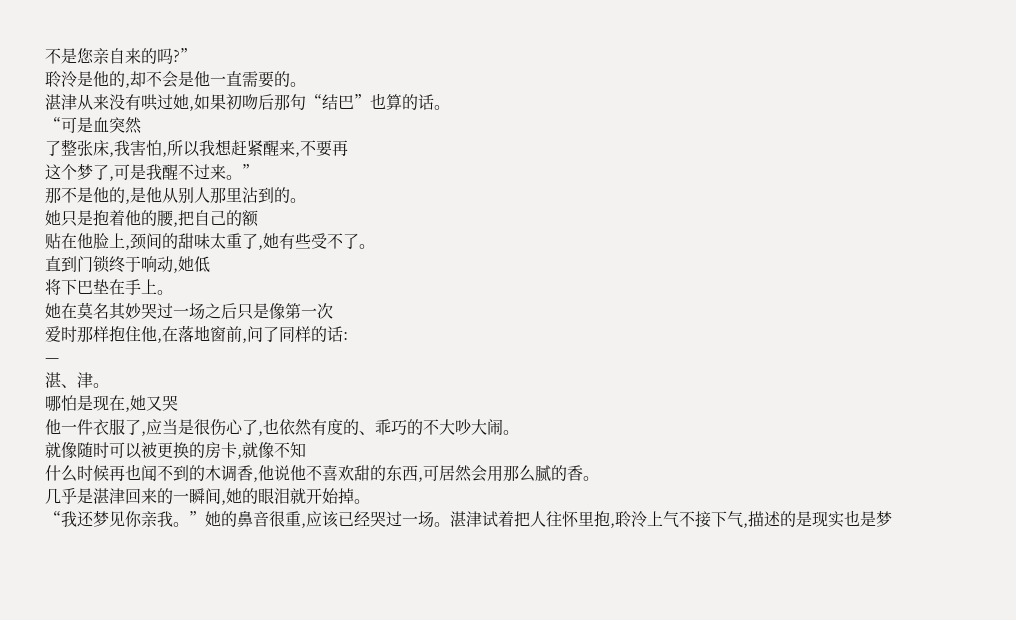不是您亲自来的吗?”
聆泠是他的,却不会是他一直需要的。
湛津从来没有哄过她,如果初吻后那句“结巴”也算的话。
“可是血突然
了整张床,我害怕,所以我想赶紧醒来,不要再
这个梦了,可是我醒不过来。”
那不是他的,是他从别人那里沾到的。
她只是抱着他的腰,把自己的额
贴在他脸上,颈间的甜味太重了,她有些受不了。
直到门锁终于响动,她低
将下巴垫在手上。
她在莫名其妙哭过一场之后只是像第一次
爱时那样抱住他,在落地窗前,问了同样的话:
—
湛、津。
哪怕是现在,她又哭
他一件衣服了,应当是很伤心了,也依然有度的、乖巧的不大吵大闹。
就像随时可以被更换的房卡,就像不知
什么时候再也闻不到的木调香,他说他不喜欢甜的东西,可居然会用那么腻的香。
几乎是湛津回来的一瞬间,她的眼泪就开始掉。
“我还梦见你亲我。”她的鼻音很重,应该已经哭过一场。湛津试着把人往怀里抱,聆泠上气不接下气,描述的是现实也是梦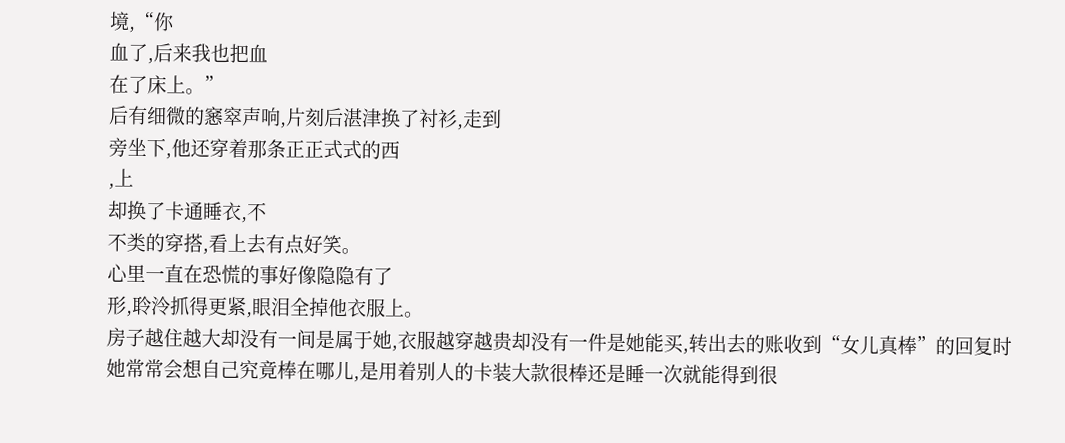境,“你
血了,后来我也把血
在了床上。”
后有细微的窸窣声响,片刻后湛津换了衬衫,走到
旁坐下,他还穿着那条正正式式的西
,上
却换了卡通睡衣,不
不类的穿搭,看上去有点好笑。
心里一直在恐慌的事好像隐隐有了
形,聆泠抓得更紧,眼泪全掉他衣服上。
房子越住越大却没有一间是属于她,衣服越穿越贵却没有一件是她能买,转出去的账收到“女儿真棒”的回复时她常常会想自己究竟棒在哪儿,是用着别人的卡装大款很棒还是睡一次就能得到很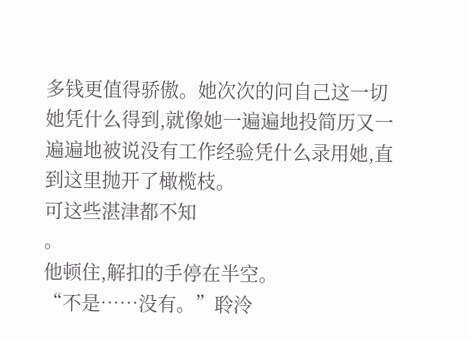多钱更值得骄傲。她次次的问自己这一切她凭什么得到,就像她一遍遍地投简历又一遍遍地被说没有工作经验凭什么录用她,直到这里抛开了橄榄枝。
可这些湛津都不知
。
他顿住,解扣的手停在半空。
“不是……没有。”聆泠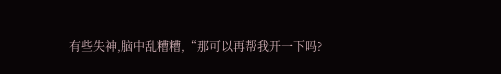有些失神,脑中乱糟糟,“那可以再帮我开一下吗?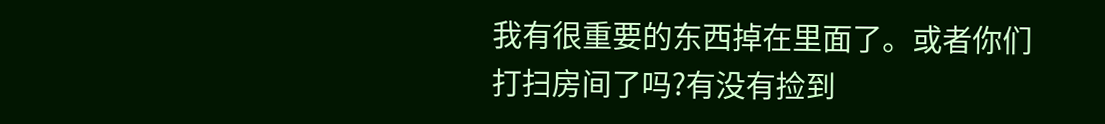我有很重要的东西掉在里面了。或者你们打扫房间了吗?有没有捡到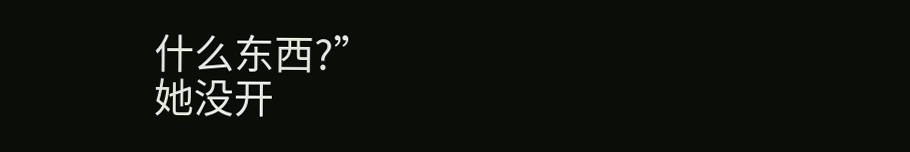什么东西?”
她没开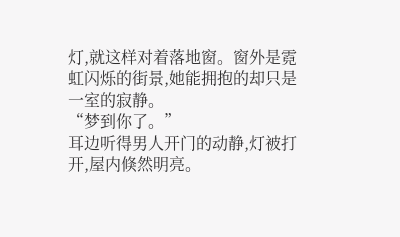灯,就这样对着落地窗。窗外是霓虹闪烁的街景,她能拥抱的却只是一室的寂静。
“梦到你了。”
耳边听得男人开门的动静,灯被打开,屋内倏然明亮。